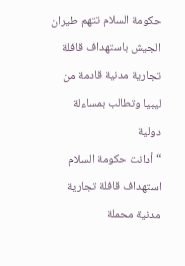حكومة السلام تتهم طيران الجيش باستهداف قافلة تجارية مدنية قادمة من ليبيا وتطالب بمساءلة دولية
“أدانت حكومة السلام استهداف قافلة تجارية مدنية محملة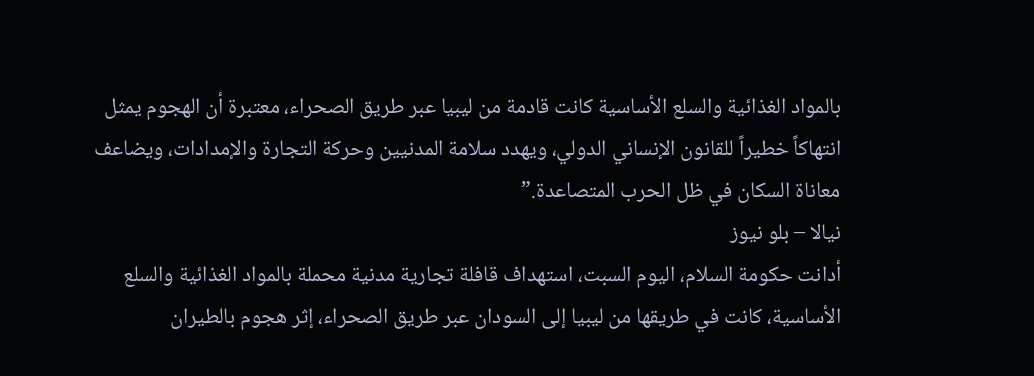بالمواد الغذائية والسلع الأساسية كانت قادمة من ليبيا عبر طريق الصحراء، معتبرة أن الهجوم يمثل انتهاكاً خطيراً للقانون الإنساني الدولي، ويهدد سلامة المدنيين وحركة التجارة والإمدادات، ويضاعف معاناة السكان في ظل الحرب المتصاعدة.”
نيالا – بلو نيوز
أدانت حكومة السلام، اليوم السبت، استهداف قافلة تجارية مدنية محملة بالمواد الغذائية والسلع الأساسية، كانت في طريقها من ليبيا إلى السودان عبر طريق الصحراء، إثر هجوم بالطيران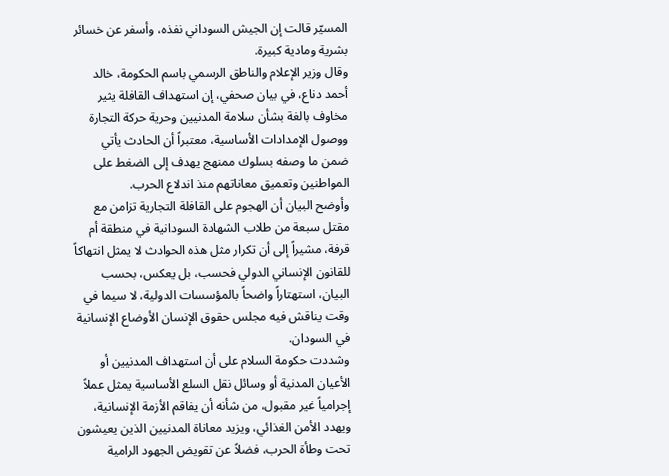المسيّر قالت إن الجيش السوداني نفذه، وأسفر عن خسائر بشرية ومادية كبيرة.
وقال وزير الإعلام والناطق الرسمي باسم الحكومة، خالد أحمد دناع، في بيان صحفي، إن استهداف القافلة يثير مخاوف بالغة بشأن سلامة المدنيين وحرية حركة التجارة ووصول الإمدادات الأساسية، معتبراً أن الحادث يأتي ضمن ما وصفه بسلوك ممنهج يهدف إلى الضغط على المواطنين وتعميق معاناتهم منذ اندلاع الحرب.
وأوضح البيان أن الهجوم على القافلة التجارية تزامن مع مقتل سبعة من طلاب الشهادة السودانية في منطقة أم قرفة، مشيراً إلى أن تكرار مثل هذه الحوادث لا يمثل انتهاكاً للقانون الإنساني الدولي فحسب، بل يعكس، بحسب البيان، استهتاراً واضحاً بالمؤسسات الدولية، لا سيما في وقت يناقش فيه مجلس حقوق الإنسان الأوضاع الإنسانية في السودان.
وشددت حكومة السلام على أن استهداف المدنيين أو الأعيان المدنية أو وسائل نقل السلع الأساسية يمثل عملاً إجرامياً غير مقبول، من شأنه أن يفاقم الأزمة الإنسانية، ويهدد الأمن الغذائي، ويزيد معاناة المدنيين الذين يعيشون تحت وطأة الحرب، فضلاً عن تقويض الجهود الرامية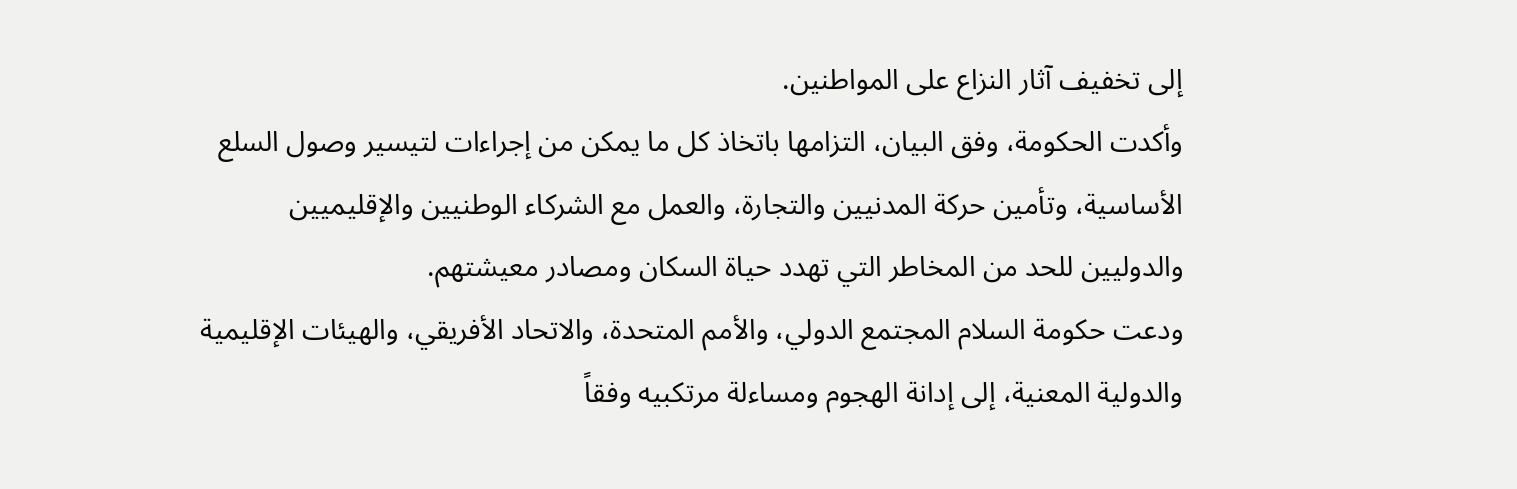إلى تخفيف آثار النزاع على المواطنين.
وأكدت الحكومة، وفق البيان، التزامها باتخاذ كل ما يمكن من إجراءات لتيسير وصول السلع الأساسية، وتأمين حركة المدنيين والتجارة، والعمل مع الشركاء الوطنيين والإقليميين والدوليين للحد من المخاطر التي تهدد حياة السكان ومصادر معيشتهم.
ودعت حكومة السلام المجتمع الدولي، والأمم المتحدة، والاتحاد الأفريقي، والهيئات الإقليمية والدولية المعنية، إلى إدانة الهجوم ومساءلة مرتكبيه وفقاً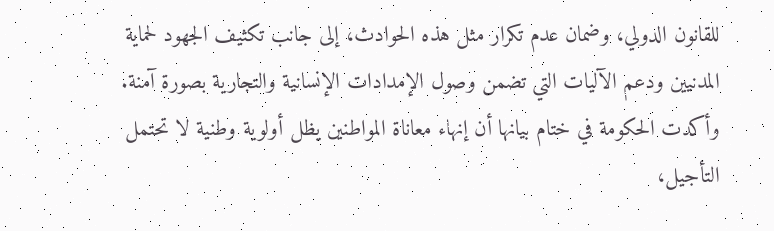للقانون الدولي، وضمان عدم تكرار مثل هذه الحوادث، إلى جانب تكثيف الجهود لحماية المدنيين ودعم الآليات التي تضمن وصول الإمدادات الإنسانية والتجارية بصورة آمنة.
وأكدت الحكومة في ختام بيانها أن إنهاء معاناة المواطنين يظل أولوية وطنية لا تحتمل التأجيل،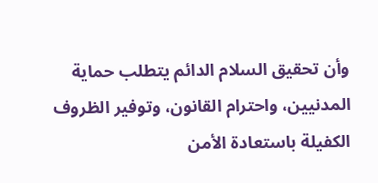وأن تحقيق السلام الدائم يتطلب حماية المدنيين، واحترام القانون، وتوفير الظروف الكفيلة باستعادة الأمن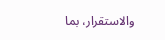والاستقرار، بما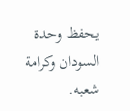يحفظ وحدة السودان وكرامة شعبه.